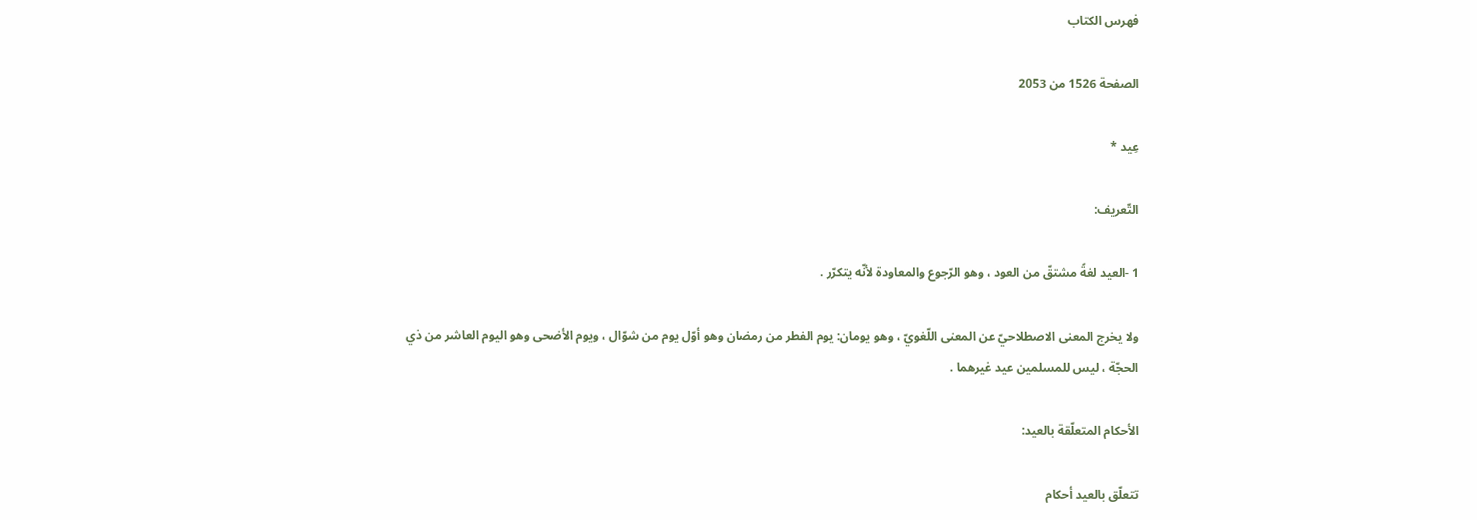فهرس الكتاب

الصفحة 1526 من 2053

عِيد *

التّعريف:

1 -العيد لغةً مشتقّ من العود ، وهو الرّجوع والمعاودة لأنّه يتكرّر .

ولا يخرج المعنى الاصطلاحيّ عن المعنى اللّغويّ ، وهو يومان: يوم الفطر من رمضان وهو أوّل يوم من شوّال ، ويوم الأضحى وهو اليوم العاشر من ذي الحجّة ، ليس للمسلمين عيد غيرهما .

الأحكام المتعلّقة بالعيد:

تتعلّق بالعيد أحكام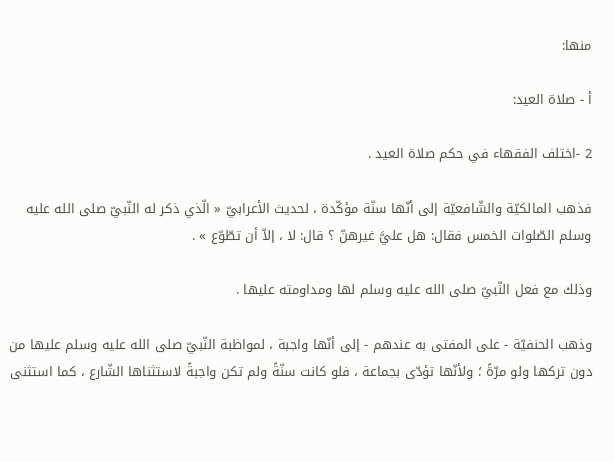منها:

أ - صلاة العيد:

2 -اختلف الفقهاء في حكم صلاة العيد .

فذهب المالكيّة والشّافعيّة إلى أنّها سنّة مؤكّدة ، لحديث الأعرابيّ « الّذي ذكر له النّبيّ صلى الله عليه وسلم الصّلوات الخمس فقال: هل عليَّ غيرهنّ ؟ قال: لا ، إلاّ أن تطّوّع » .

وذلك مع فعل النّبيّ صلى الله عليه وسلم لها ومداومته عليها .

وذهب الحنفيّة - على المفتى به عندهم - إلى أنّها واجبة ، لمواظبة النّبيّ صلى الله عليه وسلم عليها من دون تركها ولو مرّةً ؛ ولأنّها تؤدّى بجماعة ، فلو كانت سنّةً ولم تكن واجبةً لاستثناها الشّارع ، كما استثنى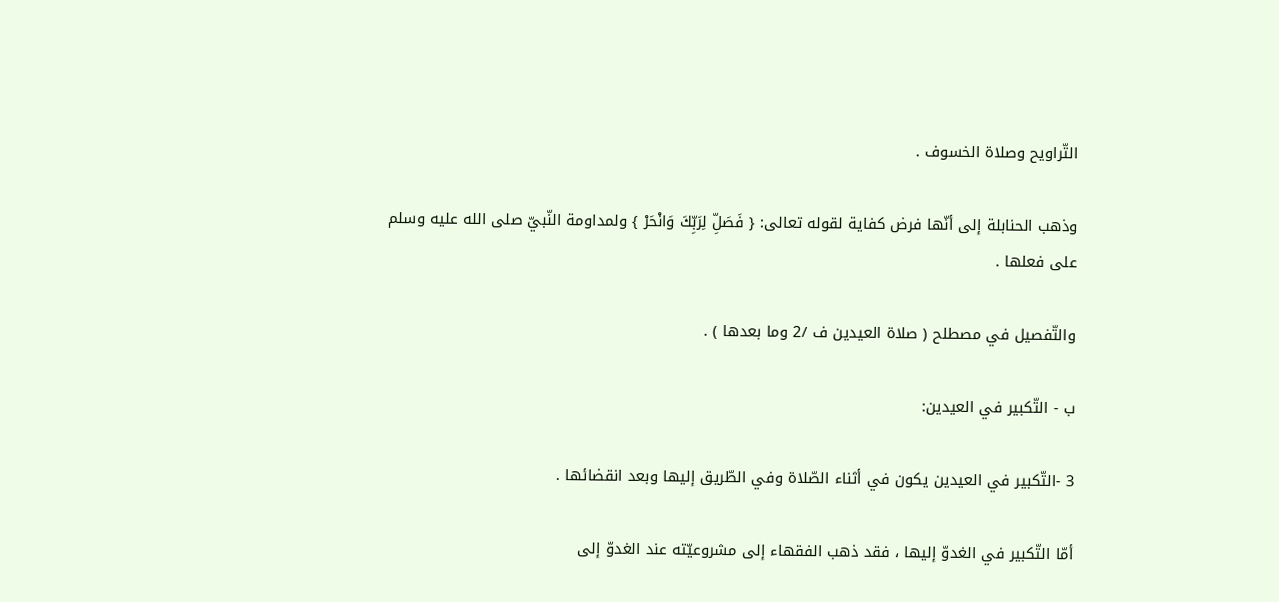التّراويح وصلاة الخسوف .

وذهب الحنابلة إلى أنّها فرض كفاية لقوله تعالى: { فَصَلِّ لِرَبِّكَ وَانْحَرْ } ولمداومة النّبيّ صلى الله عليه وسلم على فعلها .

والتّفصيل في مصطلح ( صلاة العيدين ف /2 وما بعدها ) .

ب - التّكبير في العيدين:

3 -التّكبير في العيدين يكون في أثناء الصّلاة وفي الطّريق إليها وبعد انقضائها .

أمّا التّكبير في الغدوّ إليها ، فقد ذهب الفقهاء إلى مشروعيّته عند الغدوّ إلى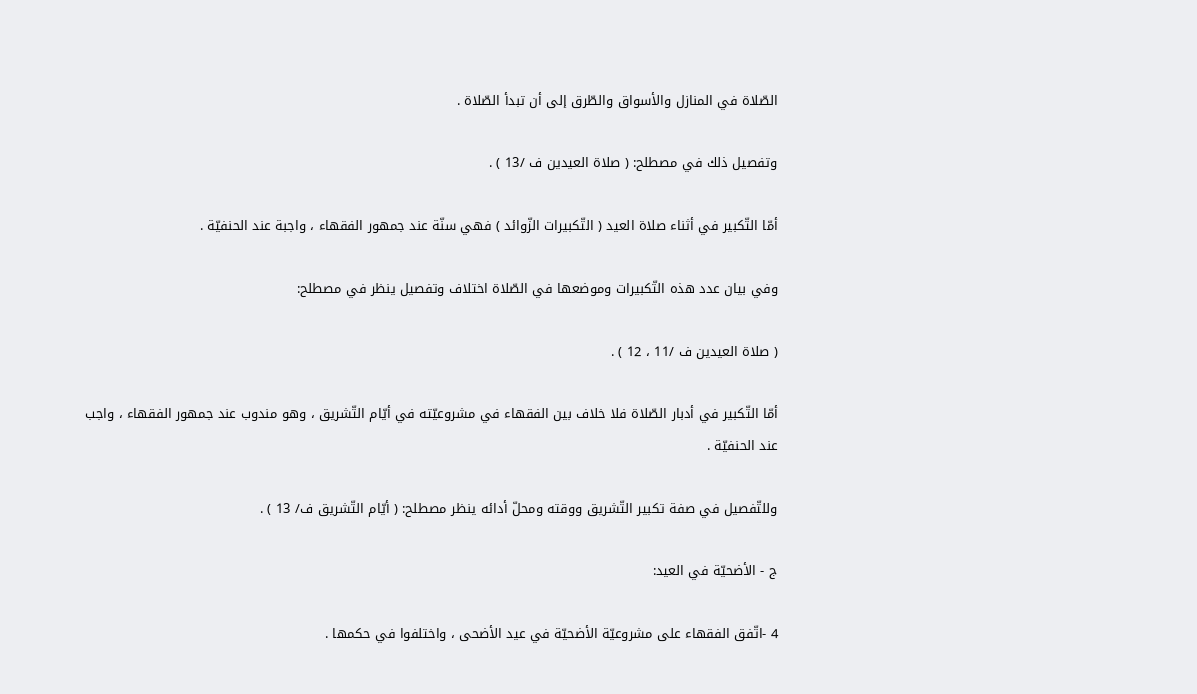الصّلاة في المنازل والأسواق والطّرق إلى أن تبدأ الصّلاة .

وتفصيل ذلك في مصطلح: ( صلاة العيدين ف /13 ) .

أمّا التّكبير في أثناء صلاة العيد ( التّكبيرات الزّوائد ) فهي سنّة عند جمهور الفقهاء ، واجبة عند الحنفيّة .

وفي بيان عدد هذه التّكبيرات وموضعها في الصّلاة اختلاف وتفصيل ينظر في مصطلح:

( صلاة العيدين ف /11 ، 12 ) .

أمّا التّكبير في أدبار الصّلاة فلا خلاف بين الفقهاء في مشروعيّته في أيّام التّشريق ، وهو مندوب عند جمهور الفقهاء ، واجب عند الحنفيّة .

وللتّفصيل في صفة تكبير التّشريق ووقته ومحلّ أدائه ينظر مصطلح: ( أيّام التّشريق ف/ 13 ) .

ج - الأضحيّة في العيد:

4 -اتّفق الفقهاء على مشروعيّة الأضحيّة في عيد الأضحى ، واختلفوا في حكمها .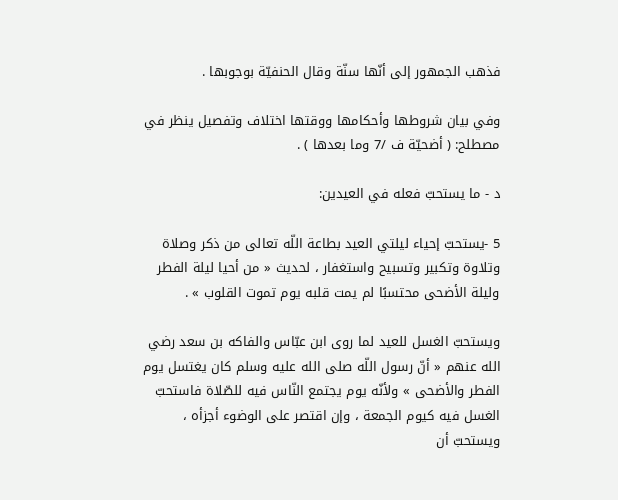فذهب الجمهور إلى أنّها سنّة وقال الحنفيّة بوجوبها .

وفي بيان شروطها وأحكامها ووقتها اختلاف وتفصيل ينظر في مصطلح: ( أضحيّة ف /7 وما بعدها ) .

د - ما يستحبّ فعله في العيدين:

5 -يستحبّ إحياء ليلتي العيد بطاعة اللّه تعالى من ذكر وصلاة وتلاوة وتكبير وتسبيح واستغفار ، لحديث « من أحيا ليلة الفطر وليلة الأضحى محتسبًا لم يمت قلبه يوم تموت القلوب » .

ويستحبّ الغسل للعيد لما روى ابن عبّاس والفاكه بن سعد رضي الله عنهم « أنّ رسول اللّه صلى الله عليه وسلم كان يغتسل يوم الفطر والأضحى » ولأنّه يوم يجتمع النّاس فيه للصّلاة فاستحبّ الغسل فيه كيوم الجمعة ، وإن اقتصر على الوضوء أجزأه ، ويستحبّ أن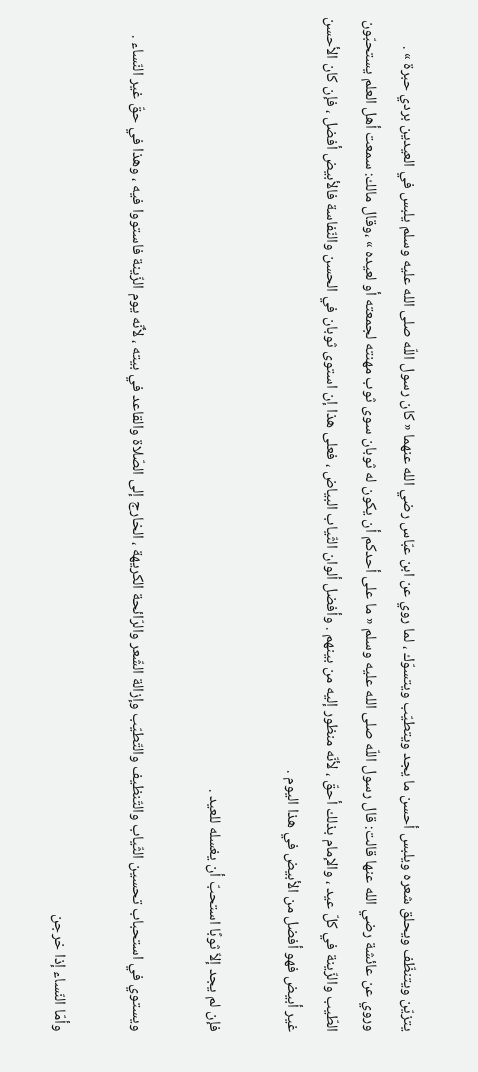يتزيّن ويتنظّف ويحلق شعره ويلبس أحسن ما يجد ويتطيّب ويتسوّك ، لما روي عن ابن عبّاس رضي الله عنهما « كان رسول اللّه صلى الله عليه وسلم يلبس في العيدين بردي حبرة » . وروي عن عائشة رضي الله عنها قالت: قال رسول اللّه صلى الله عليه وسلم « ما على أحدكم أن يكون له ثوبان سوى ثوب مهنته لجمعته أو لعيده » ،وقال مالك: سمعت أهل العلم يستحبّون الطّيب والزّينة في كلّ عيد ، والإمام بذلك أحقّ ، لأنّه منظور إليه من بينهم . وأفضل ألوان الثّياب البياض ، فعلى هذا إن استوى ثوبان في الحسن والنّفاسة فالأبيض أفضل ، فإن كان الأحسن غير أبيض فهو أفضل من الأبيض في هذا اليوم .

فإن لم يجد إلاّ ثوبًا استحبّ أن يغسله للعيد .

ويستوي في استحباب تحسين الثّياب والتّنظيف والتّطيّب وإزالة الشّعر والرّائحة الكريهة ، الخارج إلى الصّلاة والقاعد في بيته ، لأنّه يوم الزّينة فاستووا فيه ، وهذا في حقّ غير النّساء .

وأمّا النّساء إذا خرجن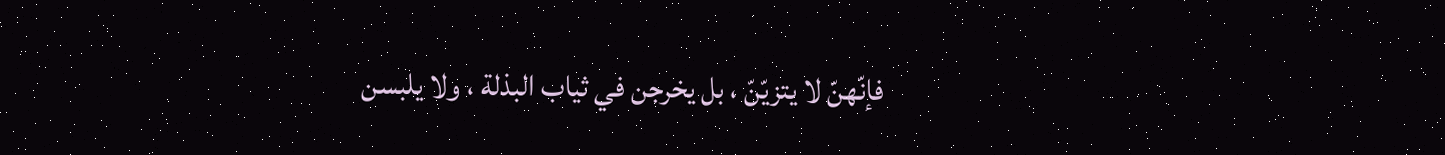فإنّهنّ لا يتزيّنّ ، بل يخرجن في ثياب البذلة ، ولا يلبسن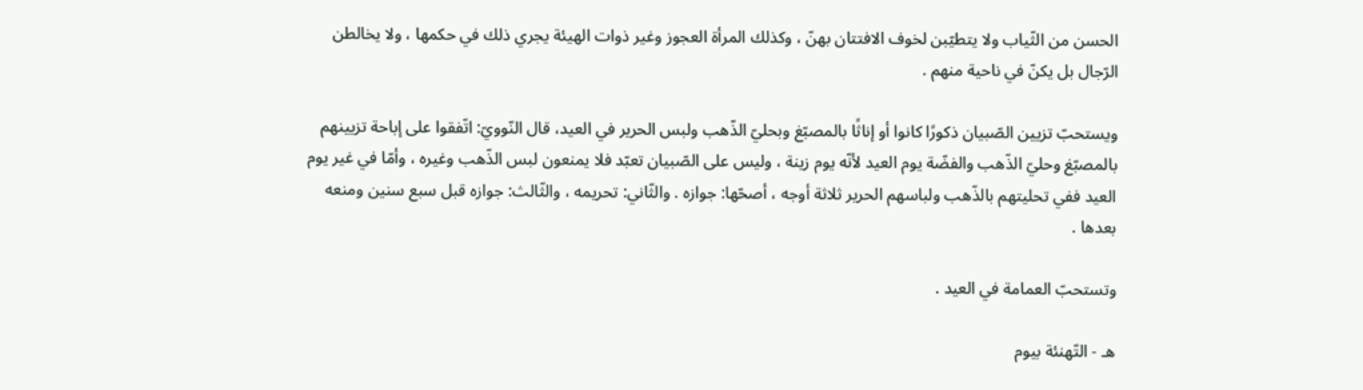الحسن من الثّياب ولا يتطيّبن لخوف الافتتان بهنّ ، وكذلك المرأة العجوز وغير ذوات الهيئة يجري ذلك في حكمها ، ولا يخالطن الرّجال بل يكنّ في ناحية منهم .

ويستحبّ تزيين الصّبيان ذكورًا كانوا أو إناثًا بالمصبّغ وبحليّ الذّهب ولبس الحرير في العيد، قال النّوويّ: اتّفقوا على إباحة تزيينهم بالمصبّغ وحليّ الذّهب والفضّة يوم العيد لأنّه يوم زينة ، وليس على الصّبيان تعبّد فلا يمنعون لبس الذّهب وغيره ، وأمّا في غير يوم العيد ففي تحليتهم بالذّهب ولباسهم الحرير ثلاثة أوجه ، أصحّها: جوازه . والثّاني: تحريمه ، والثّالث: جوازه قبل سبع سنين ومنعه بعدها .

وتستحبّ العمامة في العيد .

هـ - التّهنئة بيوم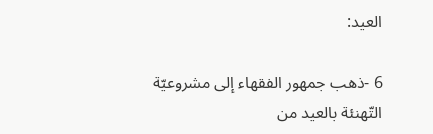العيد:

6 -ذهب جمهور الفقهاء إلى مشروعيّة التّهنئة بالعيد من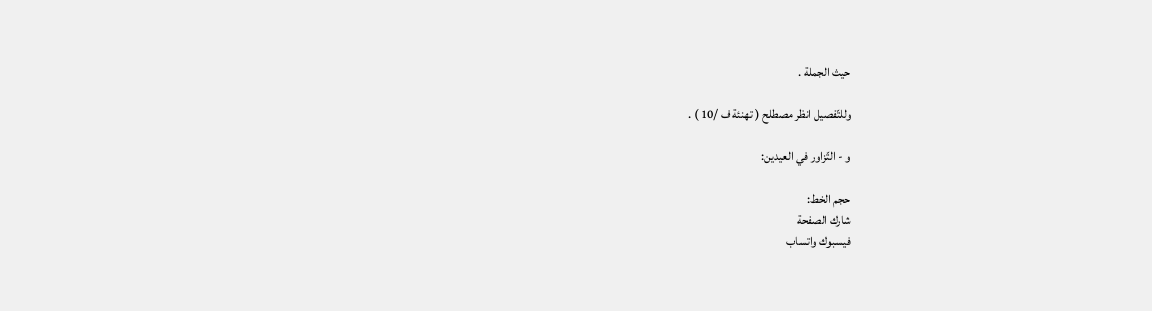حيث الجملة .

وللتّفصيل انظر مصطلح ( تهنئة ف /10 ) .

و - التّزاور في العيدين:

حجم الخط:
شارك الصفحة
فيسبوك واتساب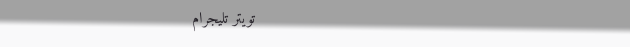تويتر تليجرام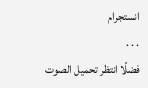انستجرام
. . .
فضلًا انتظر تحميل الصوت